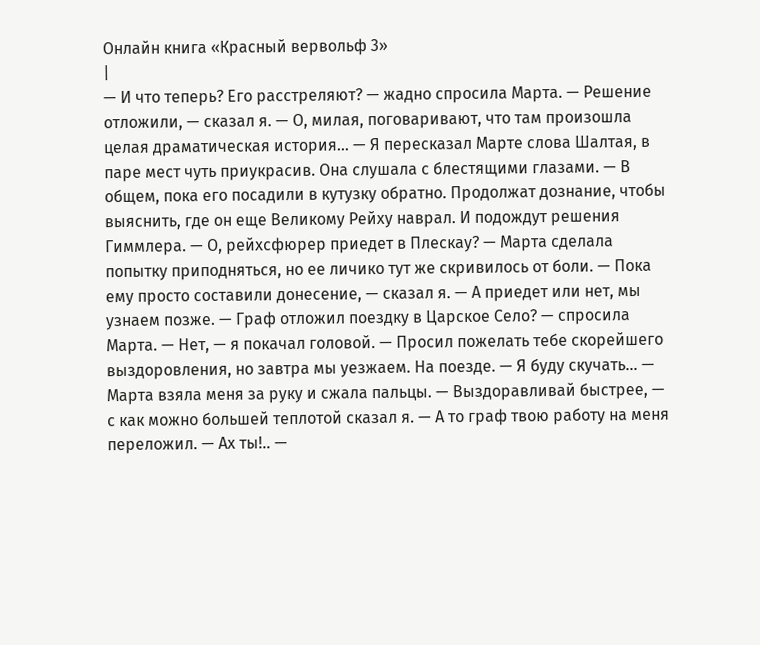Онлайн книга «Красный вервольф 3»
|
— И что теперь? Его расстреляют? — жадно спросила Марта. — Решение отложили, — сказал я. — О, милая, поговаривают, что там произошла целая драматическая история… — Я пересказал Марте слова Шалтая, в паре мест чуть приукрасив. Она слушала с блестящими глазами. — В общем, пока его посадили в кутузку обратно. Продолжат дознание, чтобы выяснить, где он еще Великому Рейху наврал. И подождут решения Гиммлера. — О, рейхсфюрер приедет в Плескау? — Марта сделала попытку приподняться, но ее личико тут же скривилось от боли. — Пока ему просто составили донесение, — сказал я. — А приедет или нет, мы узнаем позже. — Граф отложил поездку в Царское Село? — спросила Марта. — Нет, — я покачал головой. — Просил пожелать тебе скорейшего выздоровления, но завтра мы уезжаем. На поезде. — Я буду скучать… — Марта взяла меня за руку и сжала пальцы. — Выздоравливай быстрее, — с как можно большей теплотой сказал я. — А то граф твою работу на меня переложил. — Ах ты!.. —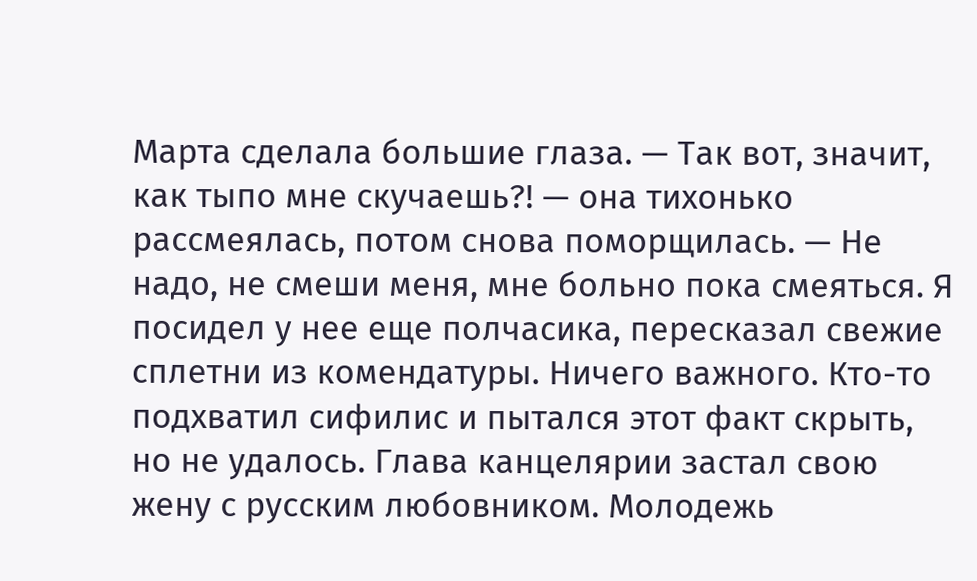Марта сделала большие глаза. — Так вот, значит, как тыпо мне скучаешь?! — она тихонько рассмеялась, потом снова поморщилась. — Не надо, не смеши меня, мне больно пока смеяться. Я посидел у нее еще полчасика, пересказал свежие сплетни из комендатуры. Ничего важного. Кто-то подхватил сифилис и пытался этот факт скрыть, но не удалось. Глава канцелярии застал свою жену с русским любовником. Молодежь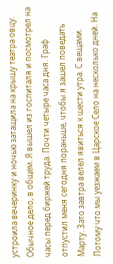устроила вечеринку и ночью затащила на крышу театра овцу. Обычное дело, в общем. Я вышел из госпиталя и посмотрел на часы перед биржей труда. Почти четыре часа дня. Граф отпустил меня сегодня пораньше, чтобы я зашел поведать Марту. Зато завтра велел явиться к шести утра. С вещами. Потому что мы уезжаем в Царское Село на несколько дней. На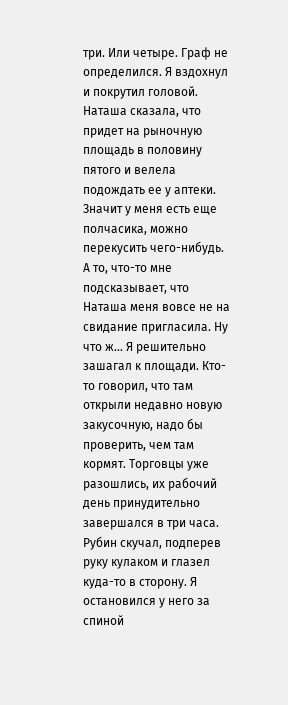три. Или четыре. Граф не определился. Я вздохнул и покрутил головой. Наташа сказала, что придет на рыночную площадь в половину пятого и велела подождать ее у аптеки. Значит у меня есть еще полчасика, можно перекусить чего-нибудь. А то, что-то мне подсказывает, что Наташа меня вовсе не на свидание пригласила. Ну что ж… Я решительно зашагал к площади. Кто-то говорил, что там открыли недавно новую закусочную, надо бы проверить, чем там кормят. Торговцы уже разошлись, их рабочий день принудительно завершался в три часа. Рубин скучал, подперев руку кулаком и глазел куда-то в сторону. Я остановился у него за спиной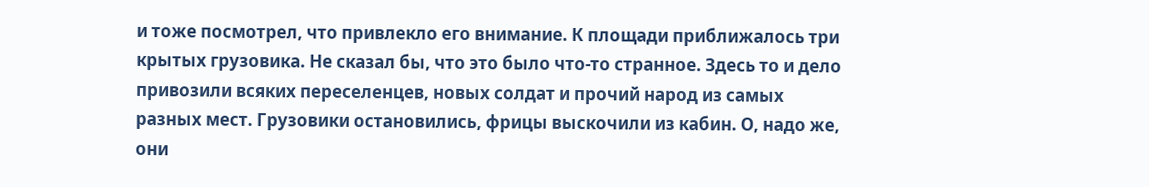и тоже посмотрел, что привлекло его внимание. К площади приближалось три крытых грузовика. Не сказал бы, что это было что-то странное. Здесь то и дело привозили всяких переселенцев, новых солдат и прочий народ из самых разных мест. Грузовики остановились, фрицы выскочили из кабин. О, надо же, они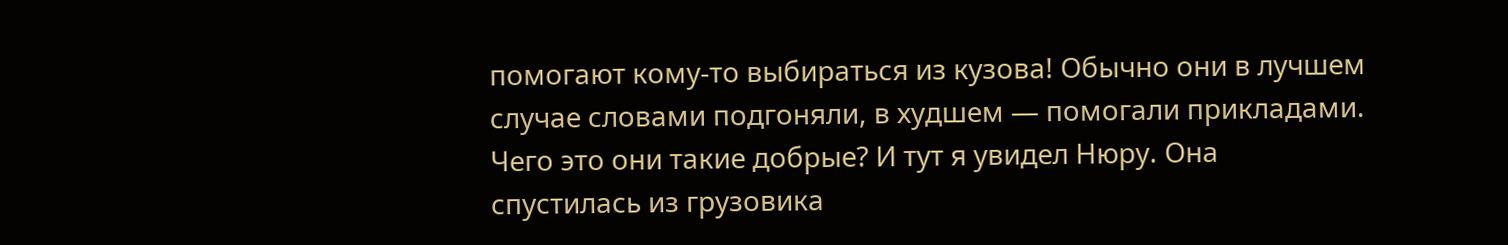помогают кому-то выбираться из кузова! Обычно они в лучшем случае словами подгоняли, в худшем — помогали прикладами. Чего это они такие добрые? И тут я увидел Нюру. Она спустилась из грузовика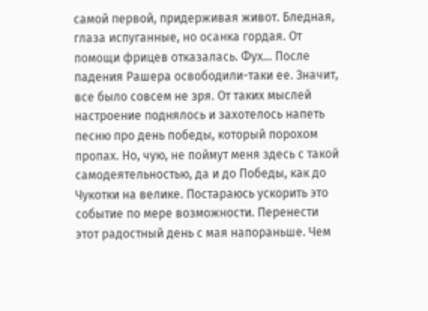самой первой, придерживая живот. Бледная, глаза испуганные, но осанка гордая. От помощи фрицев отказалась. Фух… После падения Рашера освободили-таки ее. Значит, все было совсем не зря. От таких мыслей настроение поднялось и захотелось напеть песню про день победы, который порохом пропах. Но, чую, не поймут меня здесь с такой самодеятельностью, да и до Победы, как до Чукотки на велике. Постараюсь ускорить это событие по мере возможности. Перенести этот радостный день с мая напораньше. Чем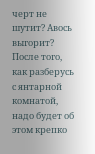черт не шутит? Авось выгорит? После того, как разберусь с янтарной комнатой, надо будет об этом крепко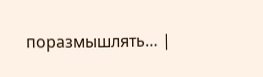поразмышлять… |